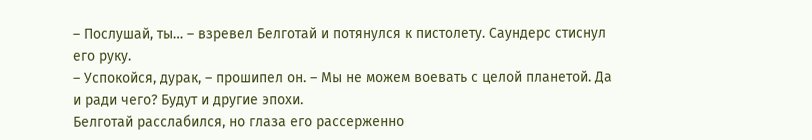– Послушай, ты… – взревел Белготай и потянулся к пистолету. Саундерс стиснул его руку.
– Успокойся, дурак, – прошипел он. – Мы не можем воевать с целой планетой. Да и ради чего? Будут и другие эпохи.
Белготай расслабился, но глаза его рассерженно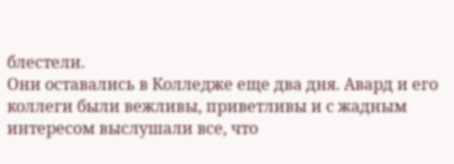блестели.
Они оставались в Колледже еще два дня. Авард и его коллеги были вежливы, приветливы и с жадным интересом выслушали все, что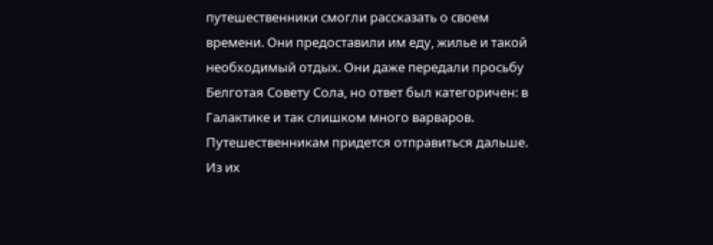путешественники смогли рассказать о своем времени. Они предоставили им еду, жилье и такой необходимый отдых. Они даже передали просьбу Белготая Совету Сола, но ответ был категоричен: в Галактике и так слишком много варваров. Путешественникам придется отправиться дальше.
Из их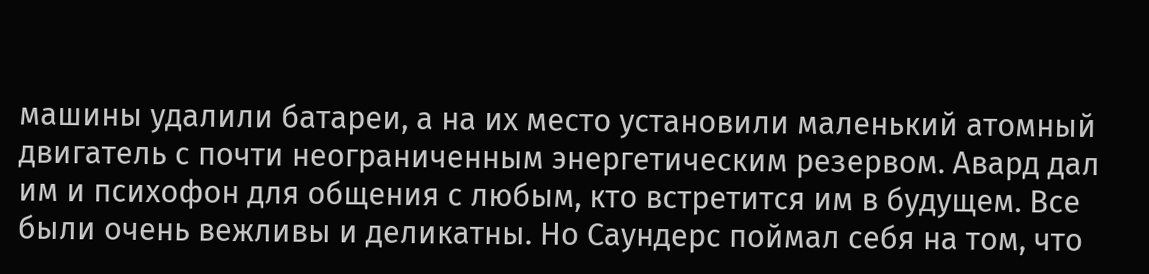машины удалили батареи, а на их место установили маленький атомный двигатель с почти неограниченным энергетическим резервом. Авард дал им и психофон для общения с любым, кто встретится им в будущем. Все были очень вежливы и деликатны. Но Саундерс поймал себя на том, что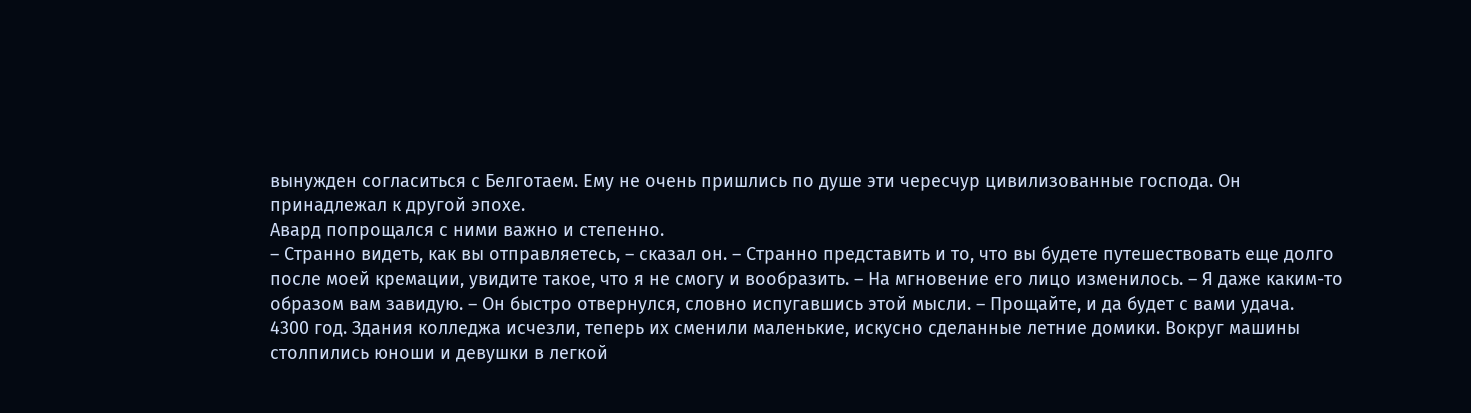вынужден согласиться с Белготаем. Ему не очень пришлись по душе эти чересчур цивилизованные господа. Он принадлежал к другой эпохе.
Авард попрощался с ними важно и степенно.
– Странно видеть, как вы отправляетесь, – сказал он. – Странно представить и то, что вы будете путешествовать еще долго после моей кремации, увидите такое, что я не смогу и вообразить. – На мгновение его лицо изменилось. – Я даже каким-то образом вам завидую. – Он быстро отвернулся, словно испугавшись этой мысли. – Прощайте, и да будет с вами удача.
4300 год. Здания колледжа исчезли, теперь их сменили маленькие, искусно сделанные летние домики. Вокруг машины столпились юноши и девушки в легкой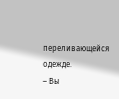переливающейся одежде.
– Вы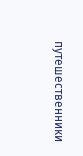путешественники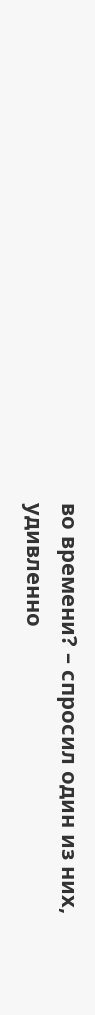во времени? – спросил один из них, удивленно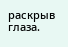раскрыв глаза.